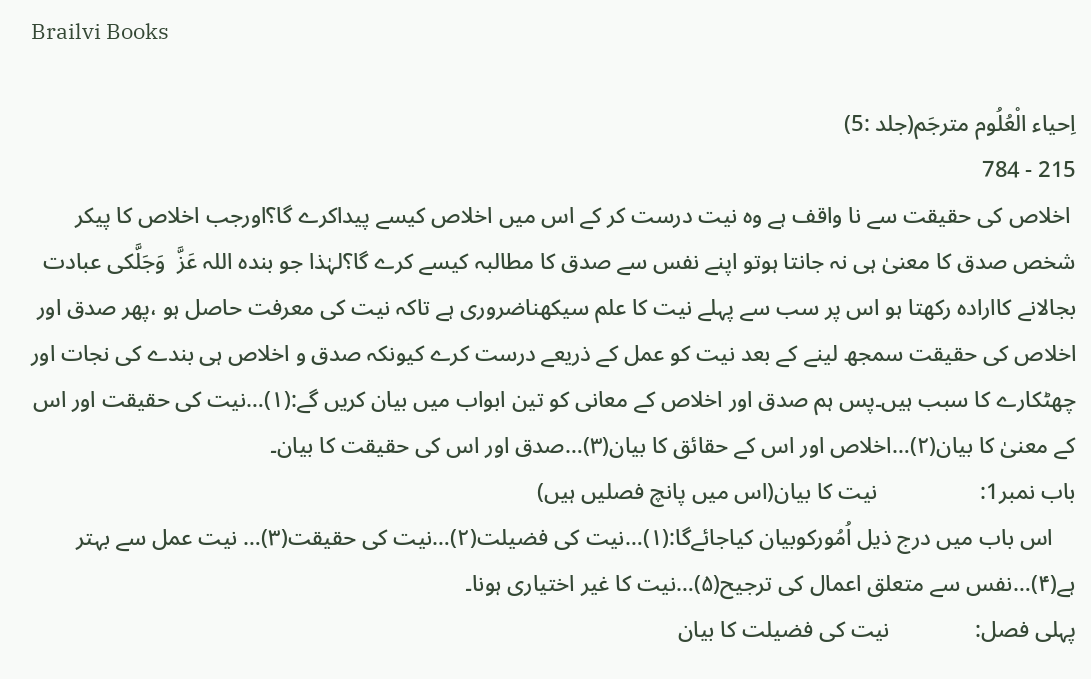Brailvi Books

اِحیاء الْعُلُوم مترجَم(جلد :5)
215 - 784
 اخلاص کی حقیقت سے نا واقف ہے وہ نیت درست کر کے اس میں اخلاص کیسے پیداکرے گا؟اورجب اخلاص کا پیکر شخص صدق کا معنیٰ ہی نہ جانتا ہوتو اپنے نفس سے صدق کا مطالبہ کیسے کرے گا؟لہٰذا جو بندہ اللہ عَزَّ  وَجَلَّکی عبادت بجالانے کاارادہ رکھتا ہو اس پر سب سے پہلے نیت کا علم سیکھناضروری ہے تاکہ نیت کی معرفت حاصل ہو ،پھر صدق اور اخلاص کی حقیقت سمجھ لینے کے بعد نیت کو عمل کے ذریعے درست کرے کیونکہ صدق و اخلاص ہی بندے کی نجات اور چھٹکارے کا سبب ہیں۔پس ہم صدق اور اخلاص کے معانی کو تین ابواب میں بیان کریں گے:(۱)…نیت کی حقیقت اور اس کے معنیٰ کا بیان(۲)…اخلاص اور اس کے حقائق کا بیان(۳)…صدق اور اس کی حقیقت کا بیان۔
باب نمبر1:                  نیت کا بیان(اس میں پانچ فصلیں ہیں)
    اس باب میں درج ذیل اُمُورکوبیان کیاجائےگا:(۱)…نیت کی فضیلت(۲)…نیت کی حقیقت(۳)… نیت عمل سے بہتر ہے(۴)…نفس سے متعلق اعمال کی ترجیح(۵)…نیت کا غیر اختیاری ہونا۔
پہلی فصل:               نیت کی فضیلت کا بیان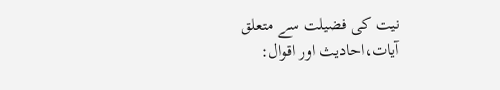نیت کی فضیلت سے متعلق آیات،احادیث اور اقوال: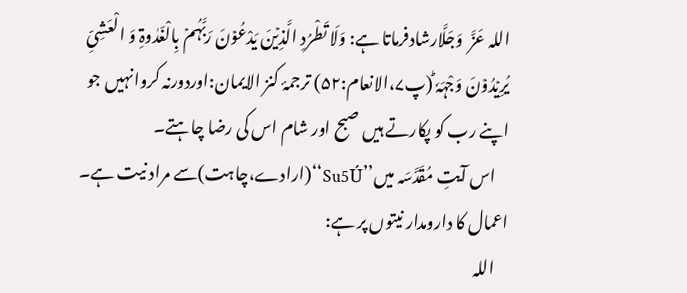اللہ عَزَّ  وَجَلَّارشادفرماتا ہے: وَلَا تَطْرُدِ الَّذِیۡنَ یَدْعُوۡنَ رَبَّہُمۡ بِالْغَدٰوۃِ وَ الْعَشِیِّ یُرِیۡدُوۡنَ وَجْہَہٗ ؕ(پ۷،الانعام:۵۲) ترجمۂ کنز الایمان:اوردورنہ کروانہیں جو اپنے رب کو پکارتے ہیں صبح اور شام اس کی رضا چاہتے۔
    اس آیتِ مُقَدَّسَہ میں’’Su5Ú‘‘(ارادے،چاہت)سے مراد نیت ہے۔
اعمال کا دارومدار نیتوں پر ہے:
    اللہ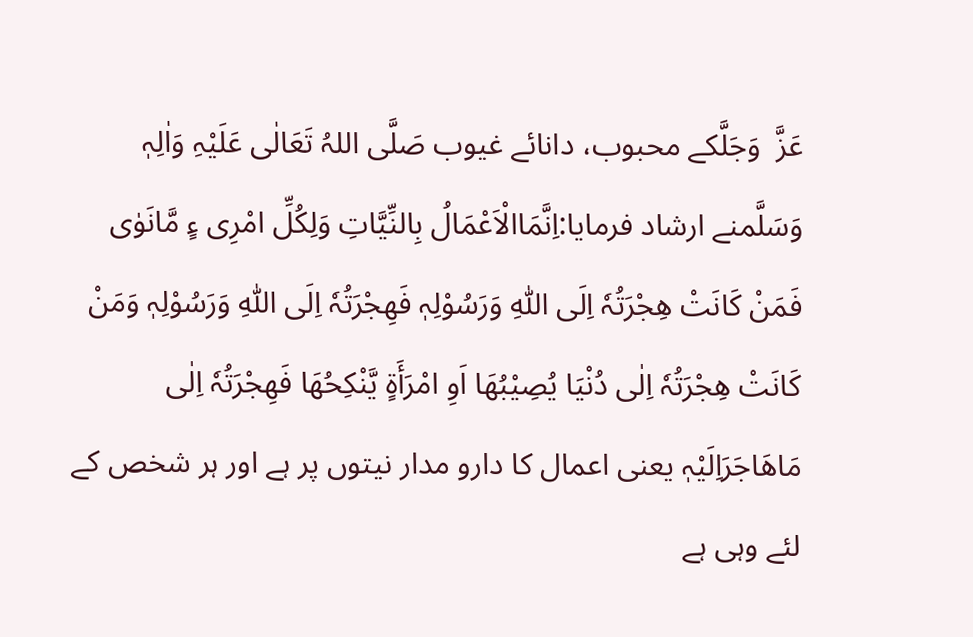عَزَّ  وَجَلَّکے محبوب، دانائے غیوب صَلَّی اللہُ تَعَالٰی عَلَیْہِ وَاٰلِہٖ وَسَلَّمنے ارشاد فرمایا:اِنَّمَاالْاَعْمَالُ بِالنِّیَّاتِ وَلِکُلِّ امْرِی ءٍ مَّانَوٰی فَمَنْ کَانَتْ ھِجْرَتُہٗ اِلَی اللّٰہِ وَرَسُوْلِہٖ فَھِجْرَتُہٗ اِلَی اللّٰہِ وَرَسُوْلِہٖ وَمَنْ کَانَتْ ھِجْرَتُہٗ اِلٰی دُنْیَا یُصِیْبُھَا اَوِ امْرَأَةٍ یَّنْکِحُھَا فَھِجْرَتُہٗ اِلٰی مَاھَاجَرَاِلَیْہٖ یعنی اعمال کا دارو مدار نیتوں پر ہے اور ہر شخص کے لئے وہی ہے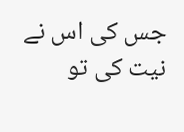جس کی اس نے نیت کی تو